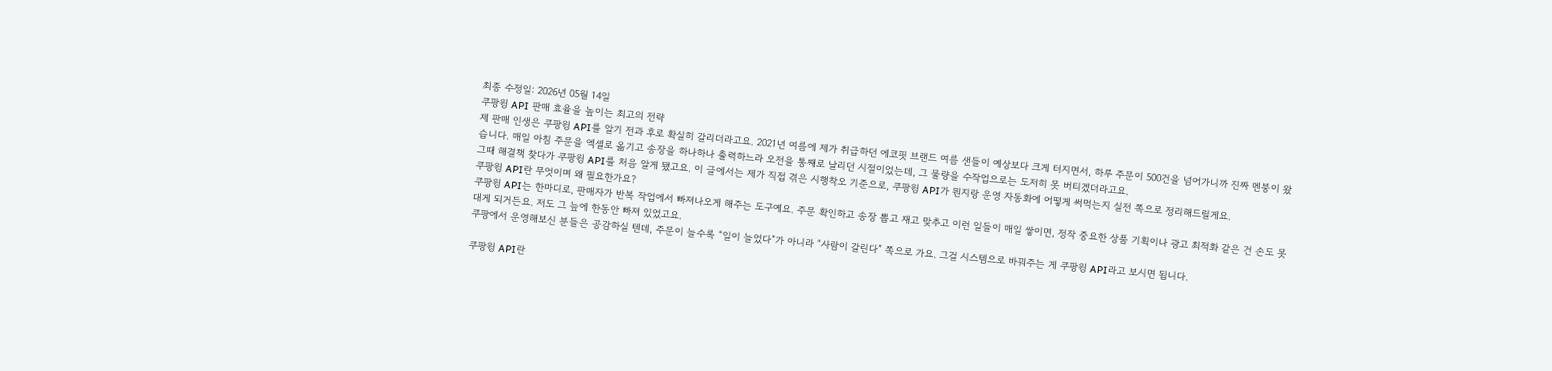최종 수정일: 2026년 05월 14일
쿠팡윙 API 판매 효율을 높이는 최고의 전략
제 판매 인생은 쿠팡윙 API를 알기 전과 후로 확실히 갈리더라고요. 2021년 여름에 제가 취급하던 에코핏 브랜드 여름 샌들이 예상보다 크게 터지면서, 하루 주문이 500건을 넘어가니까 진짜 멘붕이 왔습니다. 매일 아침 주문을 엑셀로 옮기고 송장을 하나하나 출력하느라 오전을 통째로 날리던 시절이었는데, 그 물량을 수작업으로는 도저히 못 버티겠더라고요.
그때 해결책 찾다가 쿠팡윙 API를 처음 알게 됐고요. 이 글에서는 제가 직접 겪은 시행착오 기준으로, 쿠팡윙 API가 뭔지랑 운영 자동화에 어떻게 써먹는지 실전 쪽으로 정리해드릴게요.
쿠팡윙 API란 무엇이며 왜 필요한가요?
쿠팡윙 API는 한마디로, 판매자가 반복 작업에서 빠져나오게 해주는 도구예요. 주문 확인하고 송장 뽑고 재고 맞추고 이런 일들이 매일 쌓이면, 정작 중요한 상품 기획이나 광고 최적화 같은 건 손도 못 대게 되거든요. 저도 그 늪에 한동안 빠져 있었고요.
쿠팡에서 운영해보신 분들은 공감하실 텐데, 주문이 늘수록 “일이 늘었다”가 아니라 “사람이 갈린다” 쪽으로 가요. 그걸 시스템으로 바꿔주는 게 쿠팡윙 API라고 보시면 됩니다.

쿠팡윙 API란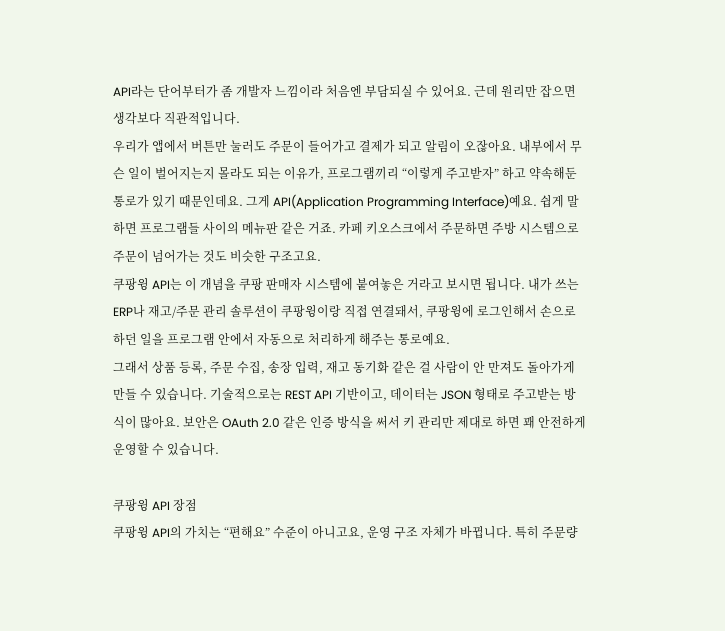API라는 단어부터가 좀 개발자 느낌이라 처음엔 부담되실 수 있어요. 근데 원리만 잡으면 생각보다 직관적입니다.
우리가 앱에서 버튼만 눌러도 주문이 들어가고 결제가 되고 알림이 오잖아요. 내부에서 무슨 일이 벌어지는지 몰라도 되는 이유가, 프로그램끼리 “이렇게 주고받자” 하고 약속해둔 통로가 있기 때문인데요. 그게 API(Application Programming Interface)예요. 쉽게 말하면 프로그램들 사이의 메뉴판 같은 거죠. 카페 키오스크에서 주문하면 주방 시스템으로 주문이 넘어가는 것도 비슷한 구조고요.
쿠팡윙 API는 이 개념을 쿠팡 판매자 시스템에 붙여놓은 거라고 보시면 됩니다. 내가 쓰는 ERP나 재고/주문 관리 솔루션이 쿠팡윙이랑 직접 연결돼서, 쿠팡윙에 로그인해서 손으로 하던 일을 프로그램 안에서 자동으로 처리하게 해주는 통로예요.
그래서 상품 등록, 주문 수집, 송장 입력, 재고 동기화 같은 걸 사람이 안 만져도 돌아가게 만들 수 있습니다. 기술적으로는 REST API 기반이고, 데이터는 JSON 형태로 주고받는 방식이 많아요. 보안은 OAuth 2.0 같은 인증 방식을 써서 키 관리만 제대로 하면 꽤 안전하게 운영할 수 있습니다.

쿠팡윙 API 장점
쿠팡윙 API의 가치는 “편해요” 수준이 아니고요, 운영 구조 자체가 바뀝니다. 특히 주문량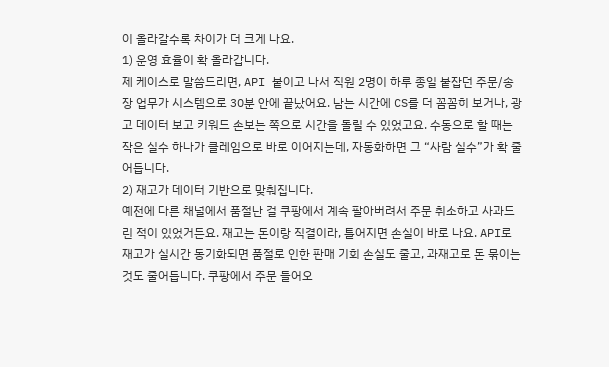이 올라갈수록 차이가 더 크게 나요.
1) 운영 효율이 확 올라갑니다.
제 케이스로 말씀드리면, API 붙이고 나서 직원 2명이 하루 종일 붙잡던 주문/송장 업무가 시스템으로 30분 안에 끝났어요. 남는 시간에 CS를 더 꼼꼼히 보거나, 광고 데이터 보고 키워드 손보는 쪽으로 시간을 돌릴 수 있었고요. 수동으로 할 때는 작은 실수 하나가 클레임으로 바로 이어지는데, 자동화하면 그 “사람 실수”가 확 줄어듭니다.
2) 재고가 데이터 기반으로 맞춰집니다.
예전에 다른 채널에서 품절난 걸 쿠팡에서 계속 팔아버려서 주문 취소하고 사과드린 적이 있었거든요. 재고는 돈이랑 직결이라, 틀어지면 손실이 바로 나요. API로 재고가 실시간 동기화되면 품절로 인한 판매 기회 손실도 줄고, 과재고로 돈 묶이는 것도 줄어듭니다. 쿠팡에서 주문 들어오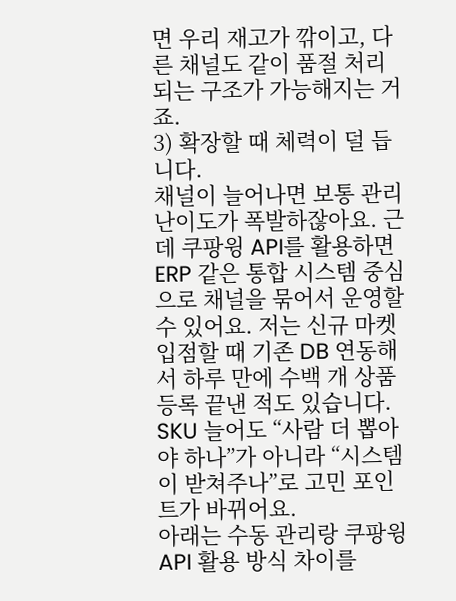면 우리 재고가 깎이고, 다른 채널도 같이 품절 처리되는 구조가 가능해지는 거죠.
3) 확장할 때 체력이 덜 듭니다.
채널이 늘어나면 보통 관리 난이도가 폭발하잖아요. 근데 쿠팡윙 API를 활용하면 ERP 같은 통합 시스템 중심으로 채널을 묶어서 운영할 수 있어요. 저는 신규 마켓 입점할 때 기존 DB 연동해서 하루 만에 수백 개 상품 등록 끝낸 적도 있습니다. SKU 늘어도 “사람 더 뽑아야 하나”가 아니라 “시스템이 받쳐주나”로 고민 포인트가 바뀌어요.
아래는 수동 관리랑 쿠팡윙 API 활용 방식 차이를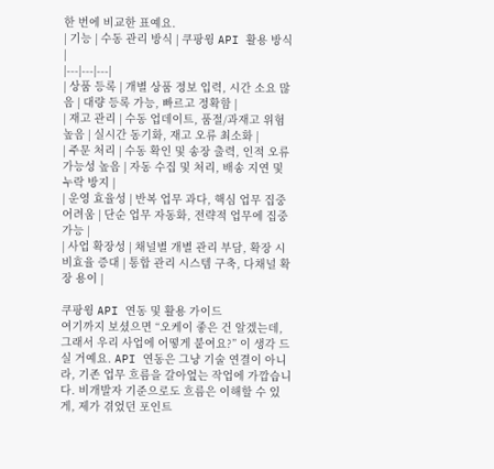한 번에 비교한 표예요.
| 기능 | 수동 관리 방식 | 쿠팡윙 API 활용 방식 |
|---|---|---|
| 상품 등록 | 개별 상품 정보 입력, 시간 소요 많음 | 대량 등록 가능, 빠르고 정확함 |
| 재고 관리 | 수동 업데이트, 품절/과재고 위험 높음 | 실시간 동기화, 재고 오류 최소화 |
| 주문 처리 | 수동 확인 및 송장 출력, 인적 오류 가능성 높음 | 자동 수집 및 처리, 배송 지연 및 누락 방지 |
| 운영 효율성 | 반복 업무 과다, 핵심 업무 집중 어려움 | 단순 업무 자동화, 전략적 업무에 집중 가능 |
| 사업 확장성 | 채널별 개별 관리 부담, 확장 시 비효율 증대 | 통합 관리 시스템 구축, 다채널 확장 용이 |

쿠팡윙 API 연동 및 활용 가이드
여기까지 보셨으면 “오케이 좋은 건 알겠는데, 그래서 우리 사업에 어떻게 붙여요?” 이 생각 드실 거예요. API 연동은 그냥 기술 연결이 아니라, 기존 업무 흐름을 갈아엎는 작업에 가깝습니다. 비개발자 기준으로도 흐름은 이해할 수 있게, 제가 겪었던 포인트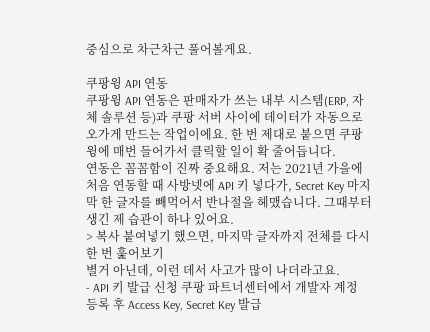중심으로 차근차근 풀어볼게요.

쿠팡윙 API 연동
쿠팡윙 API 연동은 판매자가 쓰는 내부 시스템(ERP, 자체 솔루션 등)과 쿠팡 서버 사이에 데이터가 자동으로 오가게 만드는 작업이에요. 한 번 제대로 붙으면 쿠팡윙에 매번 들어가서 클릭할 일이 확 줄어듭니다.
연동은 꼼꼼함이 진짜 중요해요. 저는 2021년 가을에 처음 연동할 때 사방넷에 API 키 넣다가, Secret Key 마지막 한 글자를 빼먹어서 반나절을 헤맸습니다. 그때부터 생긴 제 습관이 하나 있어요.
> 복사 붙여넣기 했으면, 마지막 글자까지 전체를 다시 한 번 훑어보기
별거 아닌데, 이런 데서 사고가 많이 나더라고요.
- API 키 발급 신청 쿠팡 파트너센터에서 개발자 계정 등록 후 Access Key, Secret Key 발급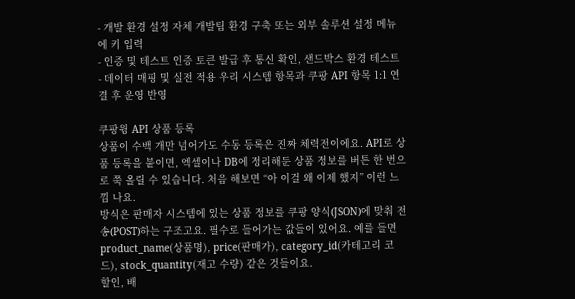- 개발 환경 설정 자체 개발팀 환경 구축 또는 외부 솔루션 설정 메뉴에 키 입력
- 인증 및 테스트 인증 토큰 발급 후 통신 확인, 샌드박스 환경 테스트
- 데이터 매핑 및 실전 적용 우리 시스템 항목과 쿠팡 API 항목 1:1 연결 후 운영 반영

쿠팡윙 API 상품 등록
상품이 수백 개만 넘어가도 수동 등록은 진짜 체력전이에요. API로 상품 등록을 붙이면, 엑셀이나 DB에 정리해둔 상품 정보를 버튼 한 번으로 쭉 올릴 수 있습니다. 처음 해보면 “아 이걸 왜 이제 했지” 이런 느낌 나요.
방식은 판매자 시스템에 있는 상품 정보를 쿠팡 양식(JSON)에 맞춰 전송(POST)하는 구조고요. 필수로 들어가는 값들이 있어요. 예를 들면 product_name(상품명), price(판매가), category_id(카테고리 코드), stock_quantity(재고 수량) 같은 것들이요.
할인, 배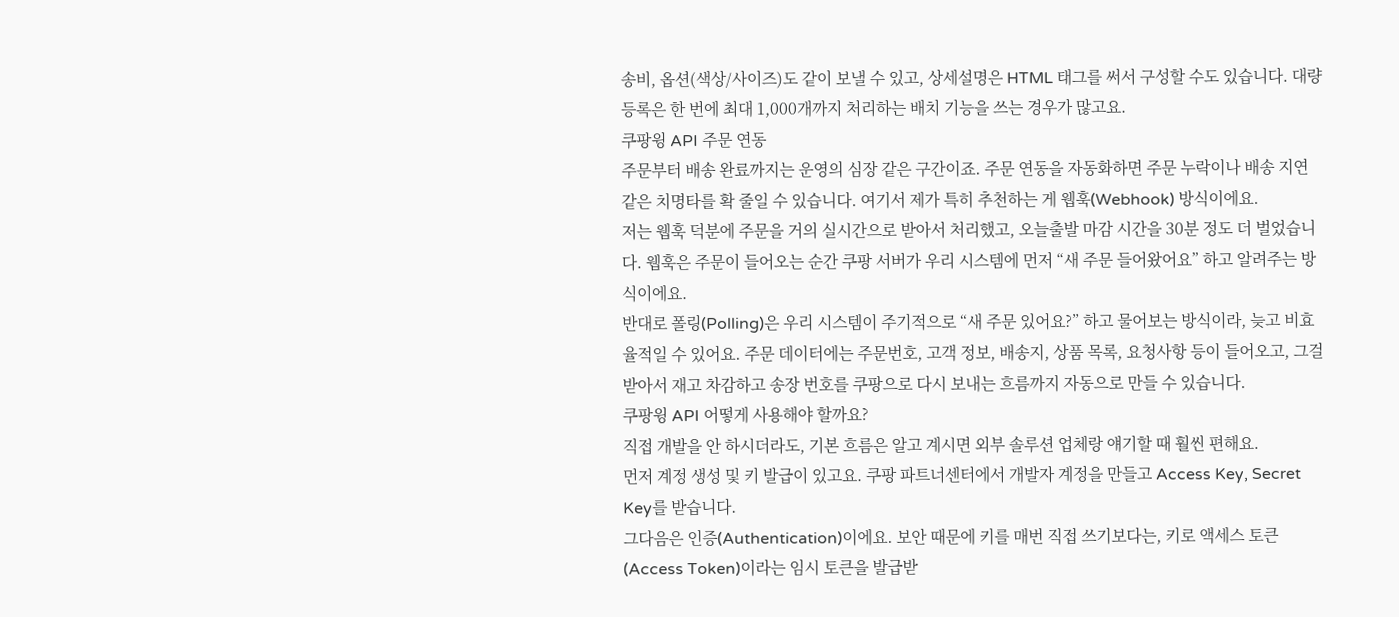송비, 옵션(색상/사이즈)도 같이 보낼 수 있고, 상세설명은 HTML 태그를 써서 구성할 수도 있습니다. 대량 등록은 한 번에 최대 1,000개까지 처리하는 배치 기능을 쓰는 경우가 많고요.
쿠팡윙 API 주문 연동
주문부터 배송 완료까지는 운영의 심장 같은 구간이죠. 주문 연동을 자동화하면 주문 누락이나 배송 지연 같은 치명타를 확 줄일 수 있습니다. 여기서 제가 특히 추천하는 게 웹훅(Webhook) 방식이에요.
저는 웹훅 덕분에 주문을 거의 실시간으로 받아서 처리했고, 오늘출발 마감 시간을 30분 정도 더 벌었습니다. 웹훅은 주문이 들어오는 순간 쿠팡 서버가 우리 시스템에 먼저 “새 주문 들어왔어요” 하고 알려주는 방식이에요.
반대로 폴링(Polling)은 우리 시스템이 주기적으로 “새 주문 있어요?” 하고 물어보는 방식이라, 늦고 비효율적일 수 있어요. 주문 데이터에는 주문번호, 고객 정보, 배송지, 상품 목록, 요청사항 등이 들어오고, 그걸 받아서 재고 차감하고 송장 번호를 쿠팡으로 다시 보내는 흐름까지 자동으로 만들 수 있습니다.
쿠팡윙 API 어떻게 사용해야 할까요?
직접 개발을 안 하시더라도, 기본 흐름은 알고 계시면 외부 솔루션 업체랑 얘기할 때 훨씬 편해요.
먼저 계정 생성 및 키 발급이 있고요. 쿠팡 파트너센터에서 개발자 계정을 만들고 Access Key, Secret Key를 받습니다.
그다음은 인증(Authentication)이에요. 보안 때문에 키를 매번 직접 쓰기보다는, 키로 액세스 토큰(Access Token)이라는 임시 토큰을 발급받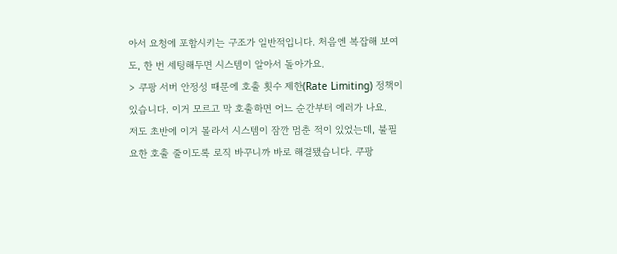아서 요청에 포함시키는 구조가 일반적입니다. 처음엔 복잡해 보여도, 한 번 세팅해두면 시스템이 알아서 돌아가요.
> 쿠팡 서버 안정성 때문에 호출 횟수 제한(Rate Limiting) 정책이 있습니다. 이거 모르고 막 호출하면 어느 순간부터 에러가 나요.
저도 초반에 이거 몰라서 시스템이 잠깐 멈춘 적이 있었는데, 불필요한 호출 줄이도록 로직 바꾸니까 바로 해결됐습니다. 쿠팡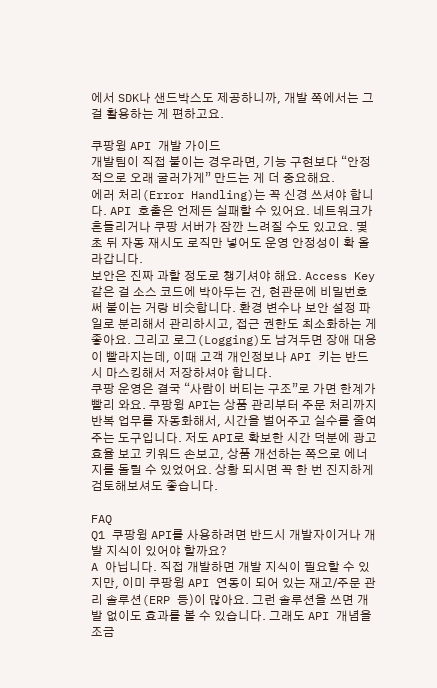에서 SDK나 샌드박스도 제공하니까, 개발 쪽에서는 그걸 활용하는 게 편하고요.

쿠팡윙 API 개발 가이드
개발팀이 직접 붙이는 경우라면, 기능 구현보다 “안정적으로 오래 굴러가게” 만드는 게 더 중요해요.
에러 처리(Error Handling)는 꼭 신경 쓰셔야 합니다. API 호출은 언제든 실패할 수 있어요. 네트워크가 흔들리거나 쿠팡 서버가 잠깐 느려질 수도 있고요. 몇 초 뒤 자동 재시도 로직만 넣어도 운영 안정성이 확 올라갑니다.
보안은 진짜 과할 정도로 챙기셔야 해요. Access Key 같은 걸 소스 코드에 박아두는 건, 현관문에 비밀번호 써 붙이는 거랑 비슷합니다. 환경 변수나 보안 설정 파일로 분리해서 관리하시고, 접근 권한도 최소화하는 게 좋아요. 그리고 로그(Logging)도 남겨두면 장애 대응이 빨라지는데, 이때 고객 개인정보나 API 키는 반드시 마스킹해서 저장하셔야 합니다.
쿠팡 운영은 결국 “사람이 버티는 구조”로 가면 한계가 빨리 와요. 쿠팡윙 API는 상품 관리부터 주문 처리까지 반복 업무를 자동화해서, 시간을 벌어주고 실수를 줄여주는 도구입니다. 저도 API로 확보한 시간 덕분에 광고 효율 보고 키워드 손보고, 상품 개선하는 쪽으로 에너지를 돌릴 수 있었어요. 상황 되시면 꼭 한 번 진지하게 검토해보셔도 좋습니다.

FAQ
Q1 쿠팡윙 API를 사용하려면 반드시 개발자이거나 개발 지식이 있어야 할까요?
A 아닙니다. 직접 개발하면 개발 지식이 필요할 수 있지만, 이미 쿠팡윙 API 연동이 되어 있는 재고/주문 관리 솔루션(ERP 등)이 많아요. 그런 솔루션을 쓰면 개발 없이도 효과를 볼 수 있습니다. 그래도 API 개념을 조금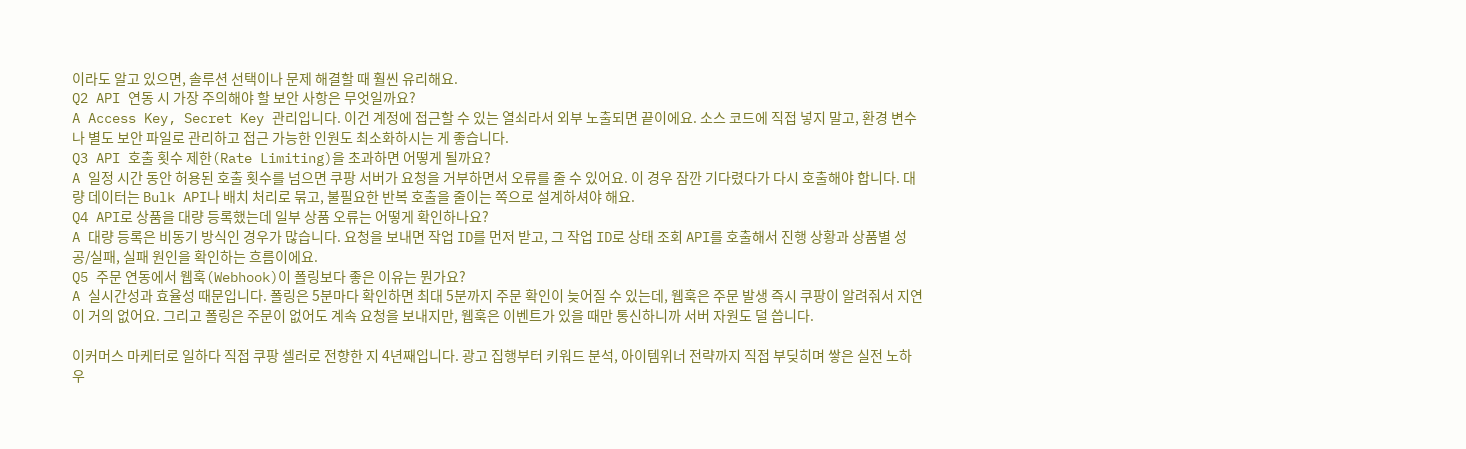이라도 알고 있으면, 솔루션 선택이나 문제 해결할 때 훨씬 유리해요.
Q2 API 연동 시 가장 주의해야 할 보안 사항은 무엇일까요?
A Access Key, Secret Key 관리입니다. 이건 계정에 접근할 수 있는 열쇠라서 외부 노출되면 끝이에요. 소스 코드에 직접 넣지 말고, 환경 변수나 별도 보안 파일로 관리하고 접근 가능한 인원도 최소화하시는 게 좋습니다.
Q3 API 호출 횟수 제한(Rate Limiting)을 초과하면 어떻게 될까요?
A 일정 시간 동안 허용된 호출 횟수를 넘으면 쿠팡 서버가 요청을 거부하면서 오류를 줄 수 있어요. 이 경우 잠깐 기다렸다가 다시 호출해야 합니다. 대량 데이터는 Bulk API나 배치 처리로 묶고, 불필요한 반복 호출을 줄이는 쪽으로 설계하셔야 해요.
Q4 API로 상품을 대량 등록했는데 일부 상품 오류는 어떻게 확인하나요?
A 대량 등록은 비동기 방식인 경우가 많습니다. 요청을 보내면 작업 ID를 먼저 받고, 그 작업 ID로 상태 조회 API를 호출해서 진행 상황과 상품별 성공/실패, 실패 원인을 확인하는 흐름이에요.
Q5 주문 연동에서 웹훅(Webhook)이 폴링보다 좋은 이유는 뭔가요?
A 실시간성과 효율성 때문입니다. 폴링은 5분마다 확인하면 최대 5분까지 주문 확인이 늦어질 수 있는데, 웹훅은 주문 발생 즉시 쿠팡이 알려줘서 지연이 거의 없어요. 그리고 폴링은 주문이 없어도 계속 요청을 보내지만, 웹훅은 이벤트가 있을 때만 통신하니까 서버 자원도 덜 씁니다.

이커머스 마케터로 일하다 직접 쿠팡 셀러로 전향한 지 4년째입니다. 광고 집행부터 키워드 분석, 아이템위너 전략까지 직접 부딪히며 쌓은 실전 노하우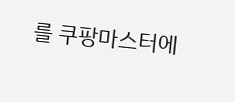를 쿠팡마스터에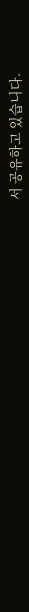서 공유하고 있습니다.